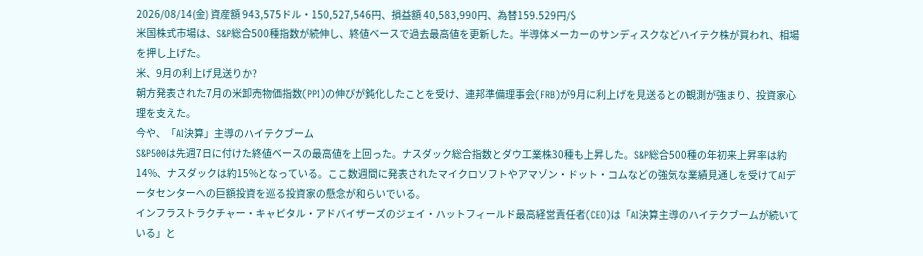2026/08/14(金) 資産額 943,575ドル・150,527,546円、損益額 40,583,990円、為替159.529円/$
米国株式市場は、S&P総合500種指数が続伸し、終値ベースで過去最高値を更新した。半導体メーカーのサンディスクなどハイテク株が買われ、相場を押し上げた。
米、9月の利上げ見送りか?
朝方発表された7月の米卸売物価指数(PPI)の伸びが鈍化したことを受け、連邦準備理事会(FRB)が9月に利上げを見送るとの観測が強まり、投資家心理を支えた。
今や、「AI決算」主導のハイテクブーム
S&P500は先週7日に付けた終値ベースの最高値を上回った。ナスダック総合指数とダウ工業株30種も上昇した。S&P総合500種の年初来上昇率は約14%、ナスダックは約15%となっている。ここ数週間に発表されたマイクロソフトやアマゾン・ドット・コムなどの強気な業績見通しを受けてAIデータセンターへの巨額投資を巡る投資家の懸念が和らいでいる。
インフラストラクチャー・キャピタル・アドバイザーズのジェイ・ハットフィールド最高経営責任者(CEO)は「AI決算主導のハイテクブームが続いている」と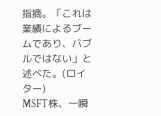指摘。「これは業績によるブームであり、バブルではない」と述べた。(ロイター)
MSFT株、一瞬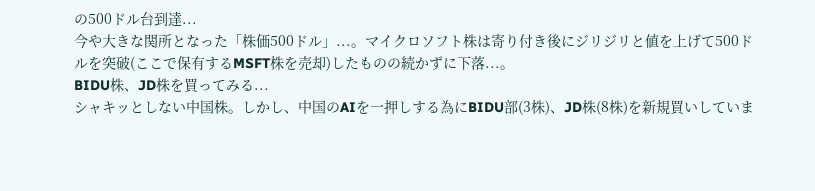の500ドル台到達...
今や大きな関所となった「株価500ドル」...。マイクロソフト株は寄り付き後にジリジリと値を上げて500ドルを突破(ここで保有するMSFT株を売却)したものの続かずに下落...。
BIDU株、JD株を買ってみる...
シャキッとしない中国株。しかし、中国のAIを一押しする為にBIDU部(3株)、JD株(8株)を新規買いしていま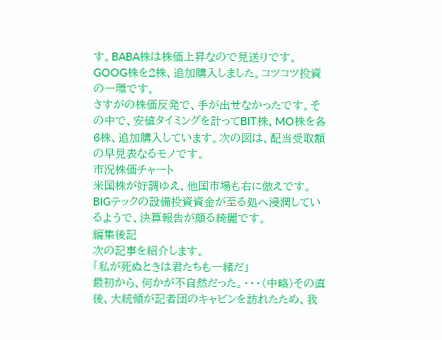す。BABA株は株価上昇なので見送りです。GOOG株を2株、追加購入しました。コツコツ投資の一環です。
さすがの株価反発で、手が出せなかったです。その中で、安値タイミングを計ってBIT株、MO株を各6株、追加購入しています。次の図は、配当受取額の早見表なるモノです。
市況株価チャート
米国株が好調ゆえ、他国市場も右に倣えです。BIGテックの設備投資資金が至る処へ浸潤しているようで、決算報告が頗る綺麗です。
編集後記
次の記事を紹介します。
「私が死ぬときは君たちも一緒だ」
最初から、何かが不自然だった。・・・(中略)その直後、大統領が記者団のキャビンを訪れたため、我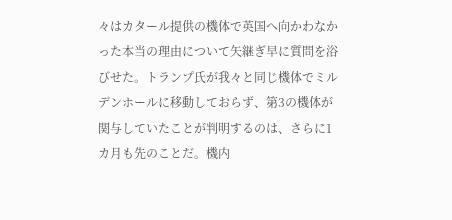々はカタール提供の機体で英国へ向かわなかった本当の理由について矢継ぎ早に質問を浴びせた。トランプ氏が我々と同じ機体でミルデンホールに移動しておらず、第3の機体が関与していたことが判明するのは、さらに1カ月も先のことだ。機内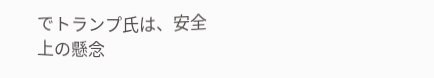でトランプ氏は、安全上の懸念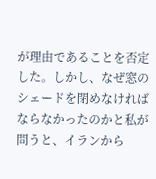が理由であることを否定した。しかし、なぜ窓のシェードを閉めなければならなかったのかと私が問うと、イランから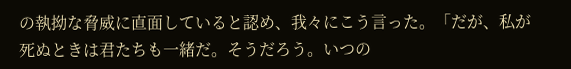の執拗な脅威に直面していると認め、我々にこう言った。「だが、私が死ぬときは君たちも一緒だ。そうだろう。いつの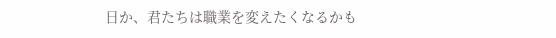日か、君たちは職業を変えたくなるかも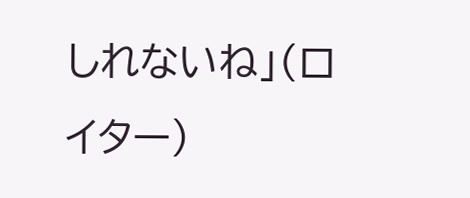しれないね」(ロイター)